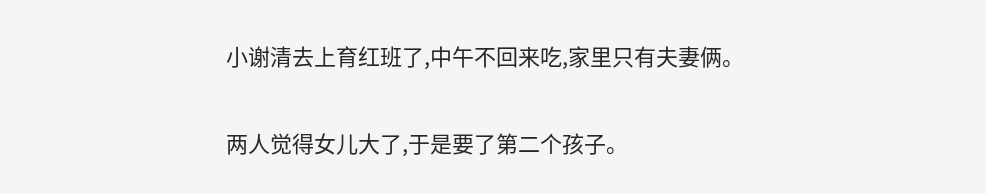小谢清去上育红班了,中午不回来吃,家里只有夫妻俩。

两人觉得女儿大了,于是要了第二个孩子。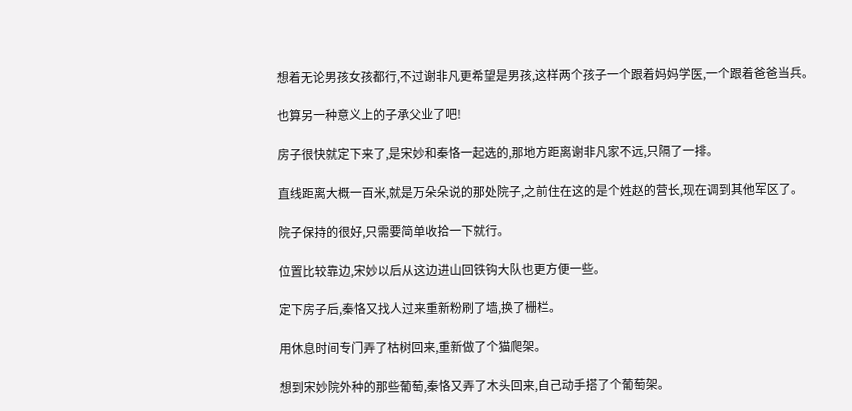想着无论男孩女孩都行,不过谢非凡更希望是男孩,这样两个孩子一个跟着妈妈学医,一个跟着爸爸当兵。

也算另一种意义上的子承父业了吧!

房子很快就定下来了,是宋妙和秦恪一起选的,那地方距离谢非凡家不远,只隔了一排。

直线距离大概一百米,就是万朵朵说的那处院子,之前住在这的是个姓赵的营长,现在调到其他军区了。

院子保持的很好,只需要简单收拾一下就行。

位置比较靠边,宋妙以后从这边进山回铁钩大队也更方便一些。

定下房子后,秦恪又找人过来重新粉刷了墙,换了栅栏。

用休息时间专门弄了枯树回来,重新做了个猫爬架。

想到宋妙院外种的那些葡萄,秦恪又弄了木头回来,自己动手搭了个葡萄架。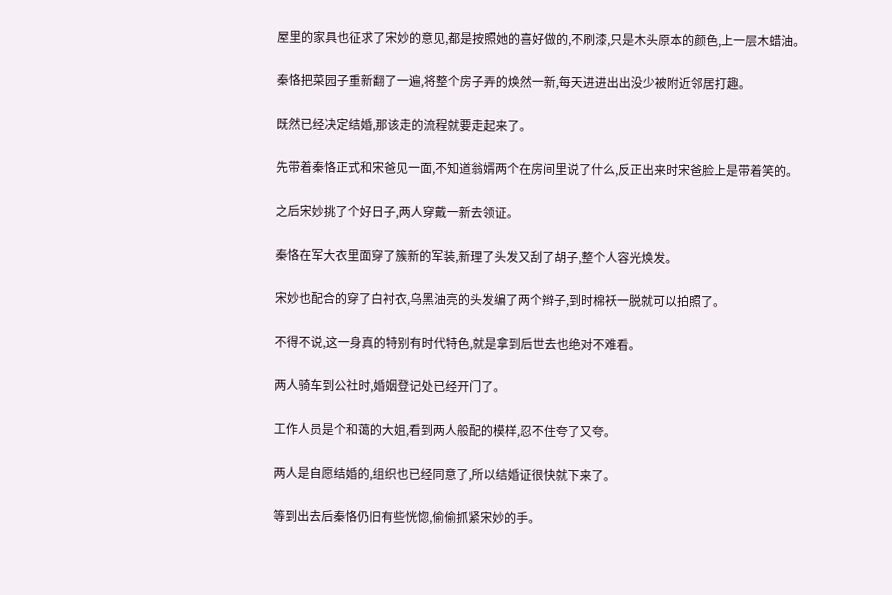屋里的家具也征求了宋妙的意见,都是按照她的喜好做的,不刷漆,只是木头原本的颜色,上一层木蜡油。

秦恪把菜园子重新翻了一遍,将整个房子弄的焕然一新,每天进进出出没少被附近邻居打趣。

既然已经决定结婚,那该走的流程就要走起来了。

先带着秦恪正式和宋爸见一面,不知道翁婿两个在房间里说了什么,反正出来时宋爸脸上是带着笑的。

之后宋妙挑了个好日子,两人穿戴一新去领证。

秦恪在军大衣里面穿了簇新的军装,新理了头发又刮了胡子,整个人容光焕发。

宋妙也配合的穿了白衬衣,乌黑油亮的头发编了两个辫子,到时棉袄一脱就可以拍照了。

不得不说,这一身真的特别有时代特色,就是拿到后世去也绝对不难看。

两人骑车到公社时,婚姻登记处已经开门了。

工作人员是个和蔼的大姐,看到两人般配的模样,忍不住夸了又夸。

两人是自愿结婚的,组织也已经同意了,所以结婚证很快就下来了。

等到出去后秦恪仍旧有些恍惚,偷偷抓紧宋妙的手。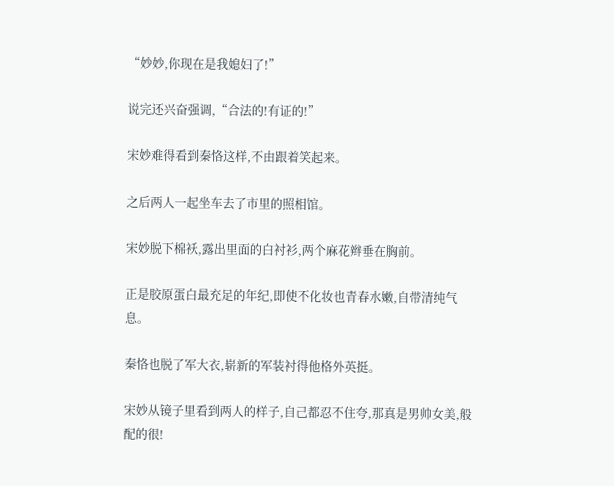“妙妙,你现在是我媳妇了!”

说完还兴奋强调,“合法的!有证的!”

宋妙难得看到秦恪这样,不由跟着笑起来。

之后两人一起坐车去了市里的照相馆。

宋妙脱下棉袄,露出里面的白衬衫,两个麻花辫垂在胸前。

正是胶原蛋白最充足的年纪,即使不化妆也青春水嫩,自带清纯气息。

秦恪也脱了军大衣,崭新的军装衬得他格外英挺。

宋妙从镜子里看到两人的样子,自己都忍不住夸,那真是男帅女美,般配的很!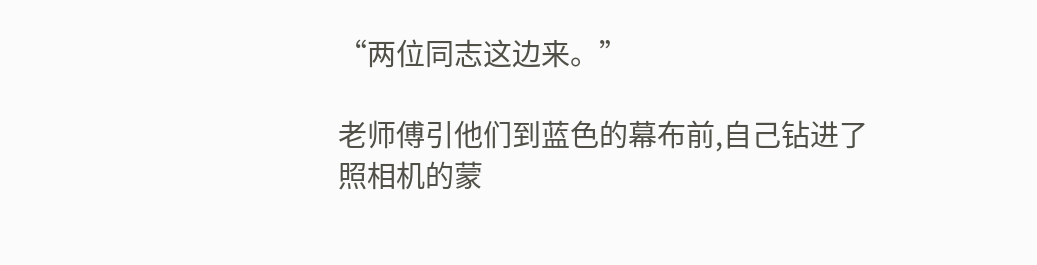“两位同志这边来。”

老师傅引他们到蓝色的幕布前,自己钻进了照相机的蒙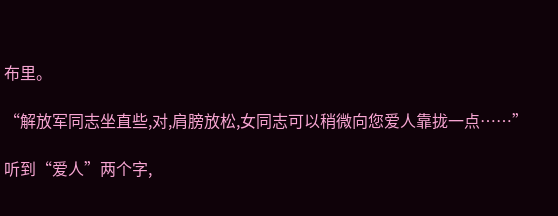布里。

“解放军同志坐直些,对,肩膀放松,女同志可以稍微向您爱人靠拢一点……”

听到“爱人”两个字,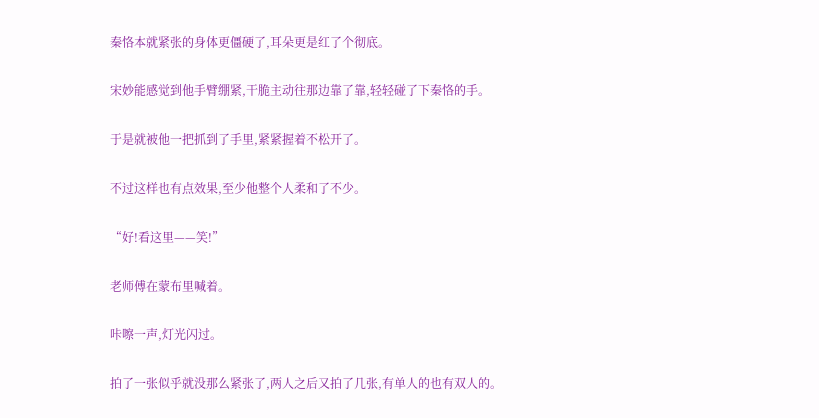秦恪本就紧张的身体更僵硬了,耳朵更是红了个彻底。

宋妙能感觉到他手臂绷紧,干脆主动往那边靠了靠,轻轻碰了下秦恪的手。

于是就被他一把抓到了手里,紧紧握着不松开了。

不过这样也有点效果,至少他整个人柔和了不少。

“好!看这里——笑!”

老师傅在蒙布里喊着。

咔嚓一声,灯光闪过。

拍了一张似乎就没那么紧张了,两人之后又拍了几张,有单人的也有双人的。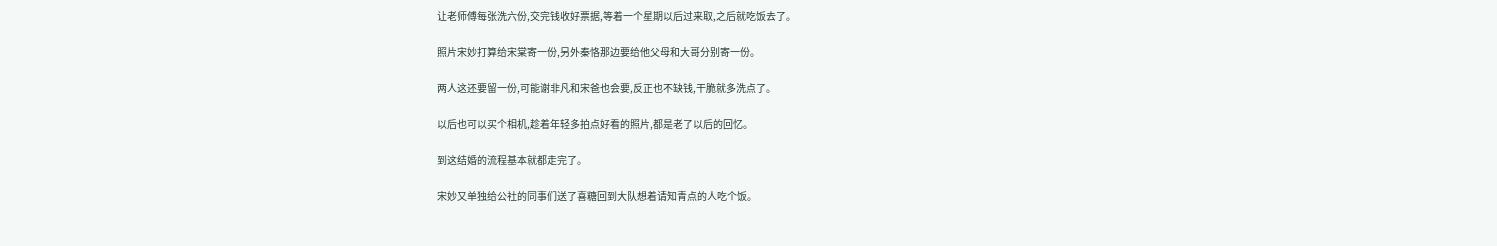让老师傅每张洗六份,交完钱收好票据,等着一个星期以后过来取,之后就吃饭去了。

照片宋妙打算给宋棠寄一份,另外秦恪那边要给他父母和大哥分别寄一份。

两人这还要留一份,可能谢非凡和宋爸也会要,反正也不缺钱,干脆就多洗点了。

以后也可以买个相机,趁着年轻多拍点好看的照片,都是老了以后的回忆。

到这结婚的流程基本就都走完了。

宋妙又单独给公社的同事们送了喜糖回到大队想着请知青点的人吃个饭。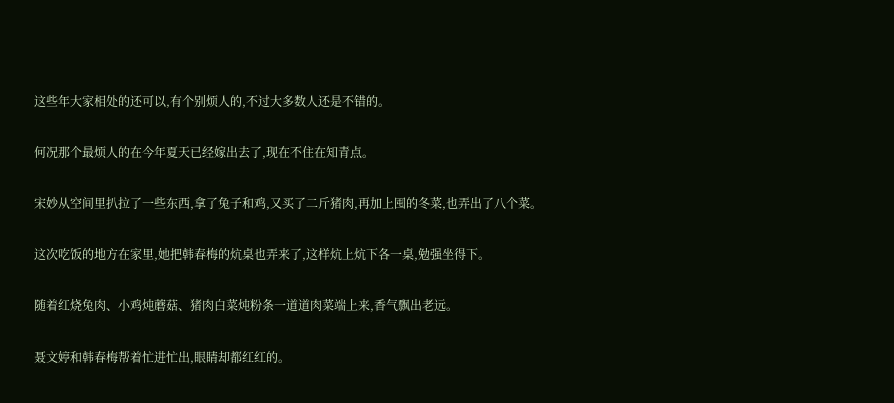这些年大家相处的还可以,有个别烦人的,不过大多数人还是不错的。

何况那个最烦人的在今年夏天已经嫁出去了,现在不住在知青点。

宋妙从空间里扒拉了一些东西,拿了兔子和鸡,又买了二斤猪肉,再加上囤的冬菜,也弄出了八个菜。

这次吃饭的地方在家里,她把韩春梅的炕桌也弄来了,这样炕上炕下各一桌,勉强坐得下。

随着红烧兔肉、小鸡炖蘑菇、猪肉白菜炖粉条一道道肉菜端上来,香气飘出老远。

聂文婷和韩春梅帮着忙进忙出,眼睛却都红红的。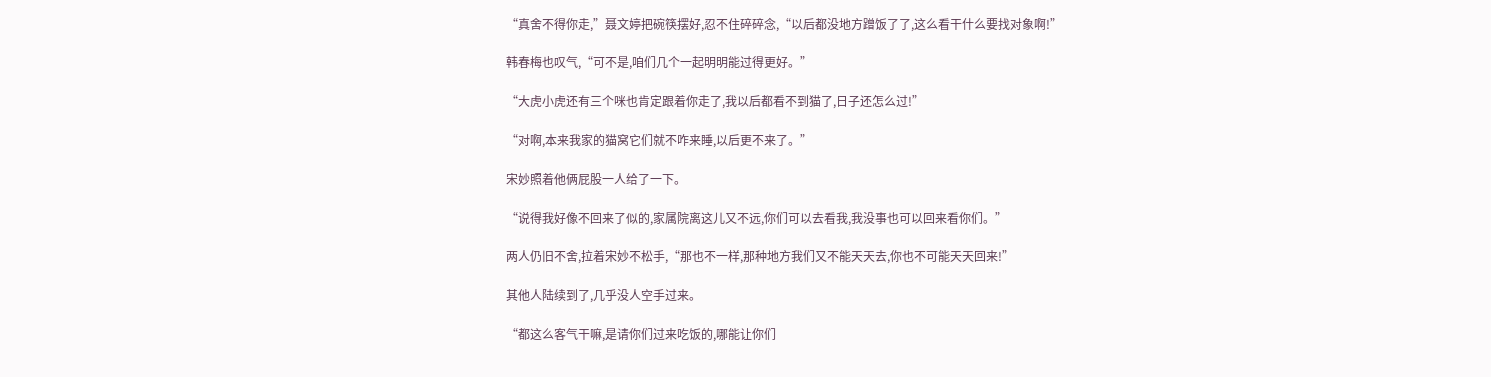“真舍不得你走,”聂文婷把碗筷摆好,忍不住碎碎念,“以后都没地方蹭饭了了,这么看干什么要找对象啊!”

韩春梅也叹气,“可不是,咱们几个一起明明能过得更好。”

“大虎小虎还有三个咪也肯定跟着你走了,我以后都看不到猫了,日子还怎么过!”

“对啊,本来我家的猫窝它们就不咋来睡,以后更不来了。”

宋妙照着他俩屁股一人给了一下。

“说得我好像不回来了似的,家属院离这儿又不远,你们可以去看我,我没事也可以回来看你们。”

两人仍旧不舍,拉着宋妙不松手,“那也不一样,那种地方我们又不能天天去,你也不可能天天回来!”

其他人陆续到了,几乎没人空手过来。

“都这么客气干嘛,是请你们过来吃饭的,哪能让你们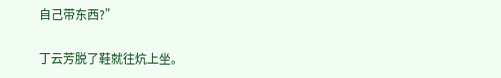自己带东西?”

丁云芳脱了鞋就往炕上坐。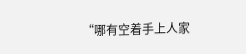“哪有空着手上人家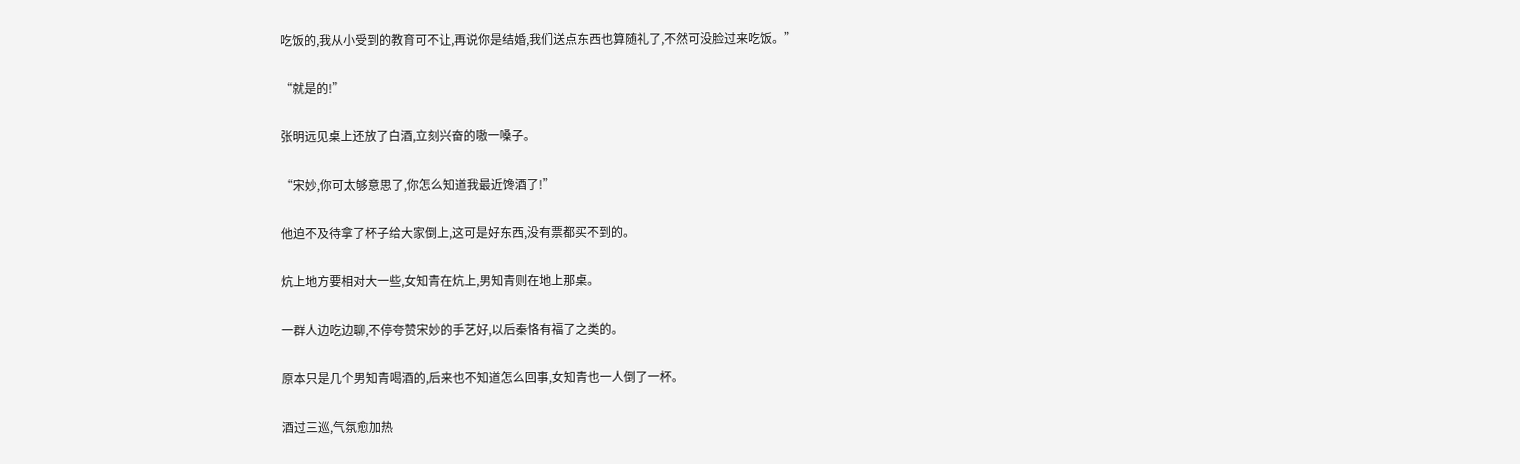吃饭的,我从小受到的教育可不让,再说你是结婚,我们送点东西也算随礼了,不然可没脸过来吃饭。”

“就是的!”

张明远见桌上还放了白酒,立刻兴奋的嗷一嗓子。

“宋妙,你可太够意思了,你怎么知道我最近馋酒了!”

他迫不及待拿了杯子给大家倒上,这可是好东西,没有票都买不到的。

炕上地方要相对大一些,女知青在炕上,男知青则在地上那桌。

一群人边吃边聊,不停夸赞宋妙的手艺好,以后秦恪有福了之类的。

原本只是几个男知青喝酒的,后来也不知道怎么回事,女知青也一人倒了一杯。

酒过三巡,气氛愈加热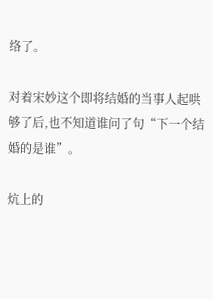络了。

对着宋妙这个即将结婚的当事人起哄够了后,也不知道谁问了句“下一个结婚的是谁”。

炕上的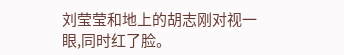刘莹莹和地上的胡志刚对视一眼,同时红了脸。